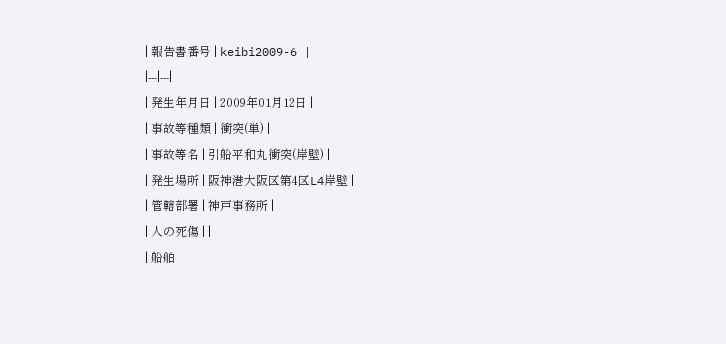| 報告書番号 | keibi2009-6 |
|---|---|
| 発生年月日 | 2009年01月12日 |
| 事故等種類 | 衝突(単) |
| 事故等名 | 引船平和丸衝突(岸壁) |
| 発生場所 | 阪神港大阪区第4区L4岸壁 |
| 管轄部署 | 神戸事務所 |
| 人の死傷 | |
| 船舶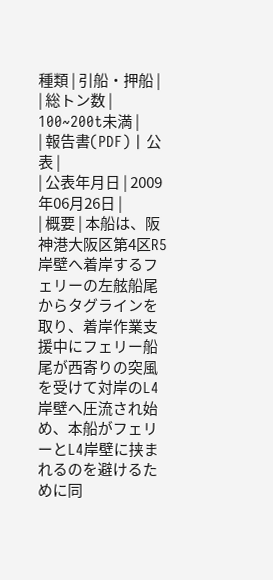種類 | 引船・押船 |
| 総トン数 | 100~200t未満 |
| 報告書(PDF) | 公表 |
| 公表年月日 | 2009年06月26日 |
| 概要 | 本船は、阪神港大阪区第4区R5岸壁へ着岸するフェリーの左舷船尾からタグラインを取り、着岸作業支援中にフェリー船尾が西寄りの突風を受けて対岸のL4岸壁へ圧流され始め、本船がフェリーとL4岸壁に挟まれるのを避けるために同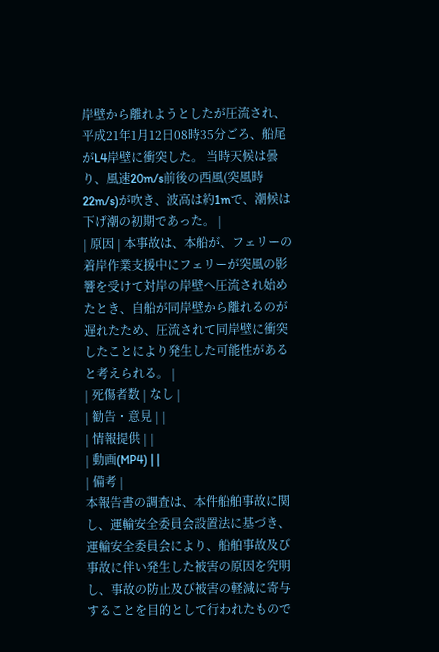岸壁から離れようとしたが圧流され、平成21年1月12日08時35分ごろ、船尾がL4岸壁に衝突した。 当時天候は曇り、風速20m/s前後の西風(突風時22m/s)が吹き、波高は約1mで、潮候は下げ潮の初期であった。 |
| 原因 | 本事故は、本船が、フェリーの着岸作業支援中にフェリーが突風の影響を受けて対岸の岸壁へ圧流され始めたとき、自船が同岸壁から離れるのが遅れたため、圧流されて同岸壁に衝突したことにより発生した可能性があると考えられる。 |
| 死傷者数 | なし |
| 勧告・意見 | |
| 情報提供 | |
| 動画(MP4) | |
| 備考 |
本報告書の調査は、本件船舶事故に関し、運輸安全委員会設置法に基づき、運輸安全委員会により、船舶事故及び事故に伴い発生した被害の原因を究明し、事故の防止及び被害の軽減に寄与することを目的として行われたもので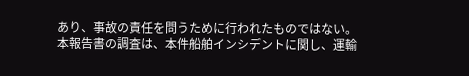あり、事故の責任を問うために行われたものではない。
本報告書の調査は、本件船舶インシデントに関し、運輸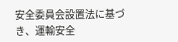安全委員会設置法に基づき、運輸安全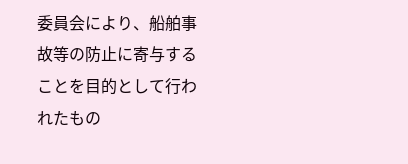委員会により、船舶事故等の防止に寄与することを目的として行われたもの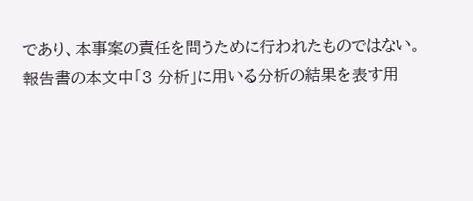であり、本事案の責任を問うために行われたものではない。
報告書の本文中「3 分析」に用いる分析の結果を表す用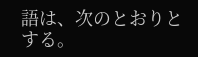語は、次のとおりとする。